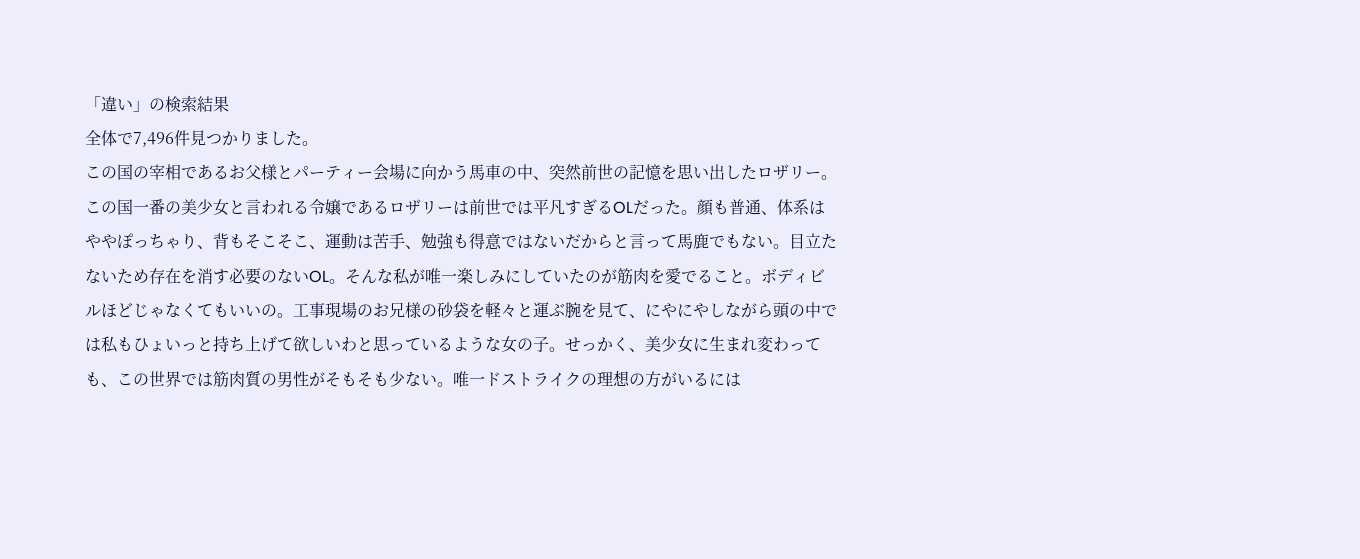「違い」の検索結果
全体で7,496件見つかりました。
この国の宰相であるお父様とパーティー会場に向かう馬車の中、突然前世の記憶を思い出したロザリー。この国一番の美少女と言われる令嬢であるロザリーは前世では平凡すぎるOLだった。顔も普通、体系はややぽっちゃり、背もそこそこ、運動は苦手、勉強も得意ではないだからと言って馬鹿でもない。目立たないため存在を消す必要のないOL。そんな私が唯一楽しみにしていたのが筋肉を愛でること。ボディビルほどじゃなくてもいいの。工事現場のお兄様の砂袋を軽々と運ぶ腕を見て、にやにやしながら頭の中では私もひょいっと持ち上げて欲しいわと思っているような女の子。せっかく、美少女に生まれ変わっても、この世界では筋肉質の男性がそもそも少ない。唯一ドストライクの理想の方がいるには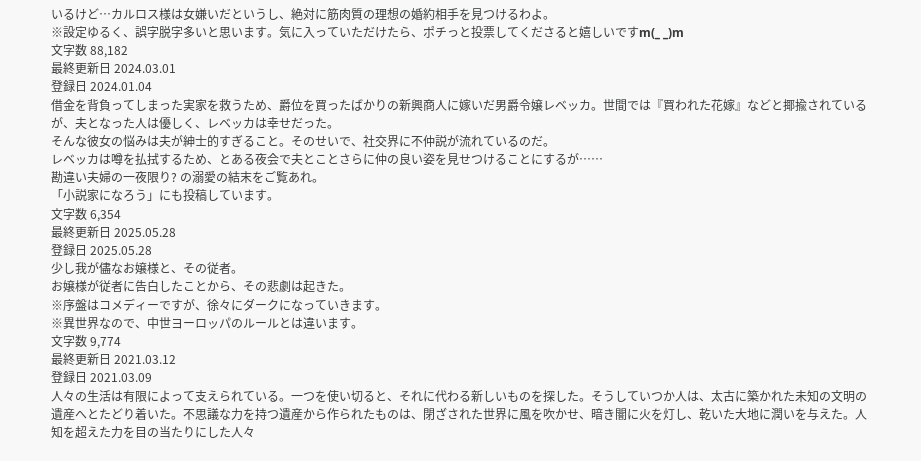いるけど…カルロス様は女嫌いだというし、絶対に筋肉質の理想の婚約相手を見つけるわよ。
※設定ゆるく、誤字脱字多いと思います。気に入っていただけたら、ポチっと投票してくださると嬉しいですm(_ _)m
文字数 88,182
最終更新日 2024.03.01
登録日 2024.01.04
借金を背負ってしまった実家を救うため、爵位を買ったばかりの新興商人に嫁いだ男爵令嬢レベッカ。世間では『買われた花嫁』などと揶揄されているが、夫となった人は優しく、レベッカは幸せだった。
そんな彼女の悩みは夫が紳士的すぎること。そのせいで、社交界に不仲説が流れているのだ。
レベッカは噂を払拭するため、とある夜会で夫とことさらに仲の良い姿を見せつけることにするが……
勘違い夫婦の一夜限り? の溺愛の結末をご覧あれ。
「小説家になろう」にも投稿しています。
文字数 6,354
最終更新日 2025.05.28
登録日 2025.05.28
少し我が儘なお嬢様と、その従者。
お嬢様が従者に告白したことから、その悲劇は起きた。
※序盤はコメディーですが、徐々にダークになっていきます。
※異世界なので、中世ヨーロッパのルールとは違います。
文字数 9,774
最終更新日 2021.03.12
登録日 2021.03.09
人々の生活は有限によって支えられている。一つを使い切ると、それに代わる新しいものを探した。そうしていつか人は、太古に築かれた未知の文明の遺産へとたどり着いた。不思議な力を持つ遺産から作られたものは、閉ざされた世界に風を吹かせ、暗き闇に火を灯し、乾いた大地に潤いを与えた。人知を超えた力を目の当たりにした人々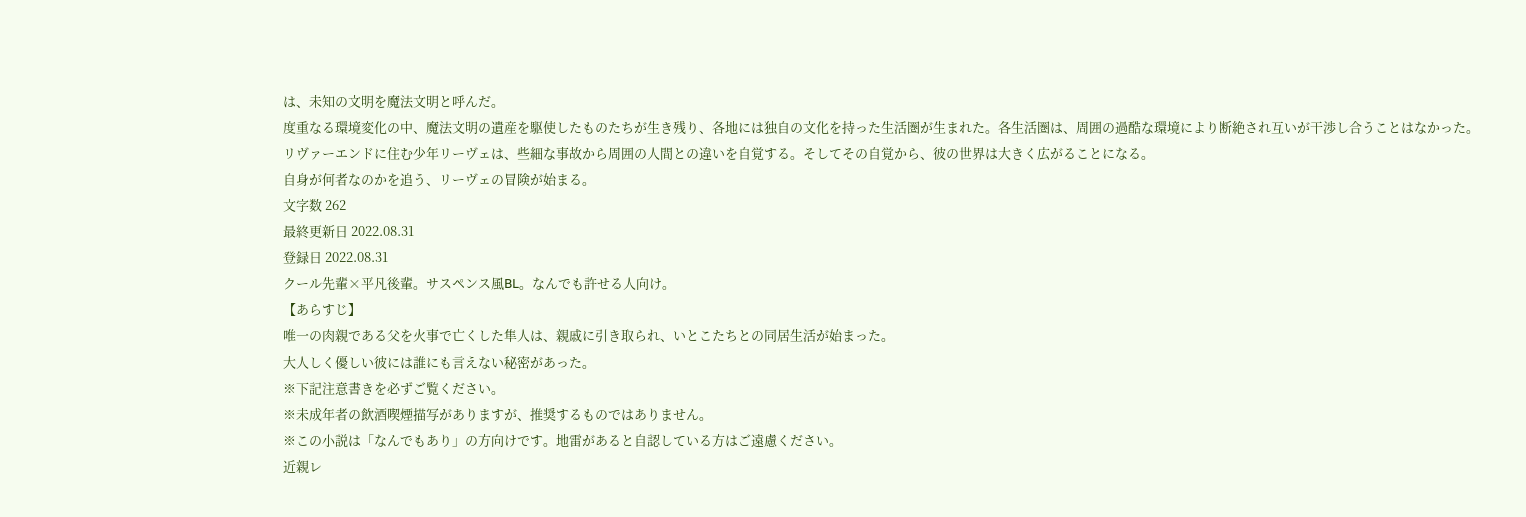は、未知の文明を魔法文明と呼んだ。
度重なる環境変化の中、魔法文明の遺産を駆使したものたちが生き残り、各地には独自の文化を持った生活圏が生まれた。各生活圏は、周囲の過酷な環境により断絶され互いが干渉し合うことはなかった。
リヴァーエンドに住む少年リーヴェは、些細な事故から周囲の人間との違いを自覚する。そしてその自覚から、彼の世界は大きく広がることになる。
自身が何者なのかを追う、リーヴェの冒険が始まる。
文字数 262
最終更新日 2022.08.31
登録日 2022.08.31
クール先輩×平凡後輩。サスペンス風BL。なんでも許せる人向け。
【あらすじ】
唯一の肉親である父を火事で亡くした隼人は、親戚に引き取られ、いとこたちとの同居生活が始まった。
大人しく優しい彼には誰にも言えない秘密があった。
※下記注意書きを必ずご覧ください。
※未成年者の飲酒喫煙描写がありますが、推奨するものではありません。
※この小説は「なんでもあり」の方向けです。地雷があると自認している方はご遠慮ください。
近親レ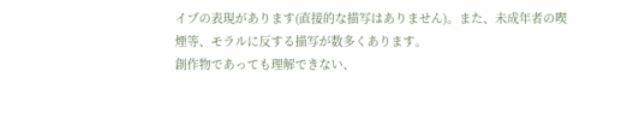イプの表現があります(直接的な描写はありません)。また、未成年者の喫煙等、モラルに反する描写が数多くあります。
創作物であっても理解できない、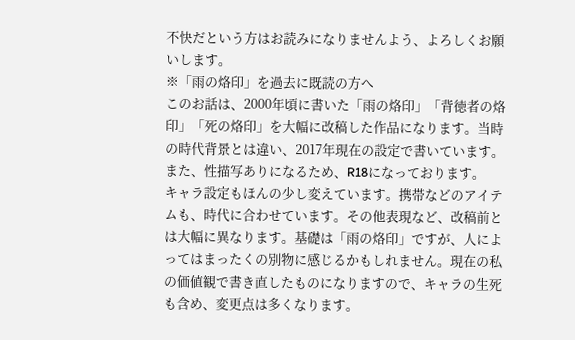不快だという方はお読みになりませんよう、よろしくお願いします。
※「雨の烙印」を過去に既読の方へ
このお話は、2000年頃に書いた「雨の烙印」「背徳者の烙印」「死の烙印」を大幅に改稿した作品になります。当時の時代背景とは違い、2017年現在の設定で書いています。
また、性描写ありになるため、R18になっております。
キャラ設定もほんの少し変えています。携帯などのアイテムも、時代に合わせています。その他表現など、改稿前とは大幅に異なります。基礎は「雨の烙印」ですが、人によってはまったくの別物に感じるかもしれません。現在の私の価値観で書き直したものになりますので、キャラの生死も含め、変更点は多くなります。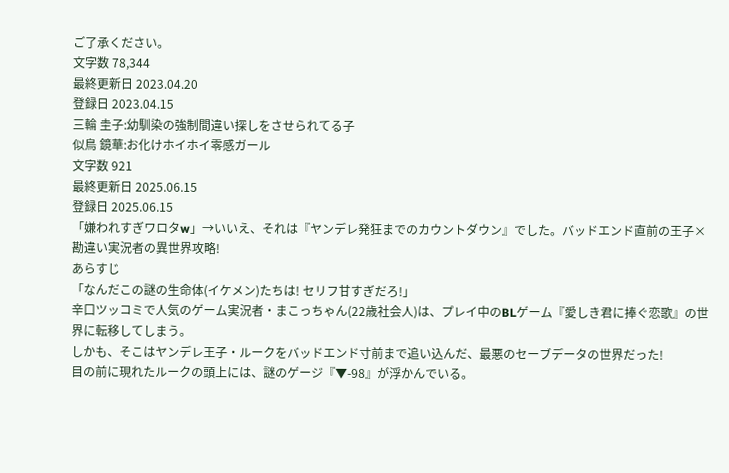ご了承ください。
文字数 78,344
最終更新日 2023.04.20
登録日 2023.04.15
三輪 圭子:幼馴染の強制間違い探しをさせられてる子
似鳥 鏡華:お化けホイホイ零感ガール
文字数 921
最終更新日 2025.06.15
登録日 2025.06.15
「嫌われすぎワロタw」→いいえ、それは『ヤンデレ発狂までのカウントダウン』でした。バッドエンド直前の王子×勘違い実況者の異世界攻略!
あらすじ
「なんだこの謎の生命体(イケメン)たちは! セリフ甘すぎだろ!」
辛口ツッコミで人気のゲーム実況者・まこっちゃん(22歳社会人)は、プレイ中のBLゲーム『愛しき君に捧ぐ恋歌』の世界に転移してしまう。
しかも、そこはヤンデレ王子・ルークをバッドエンド寸前まで追い込んだ、最悪のセーブデータの世界だった!
目の前に現れたルークの頭上には、謎のゲージ『▼-98』が浮かんでいる。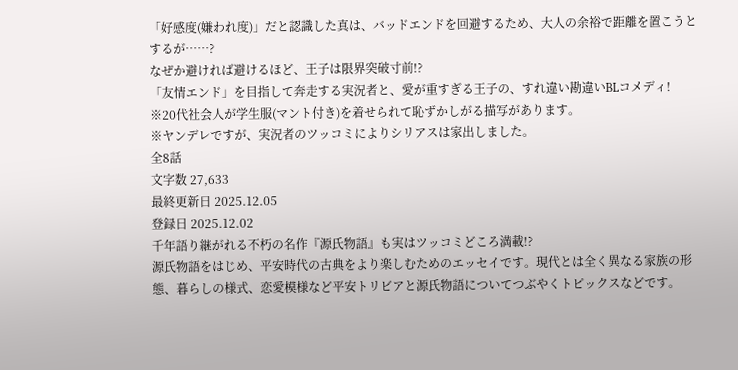「好感度(嫌われ度)」だと認識した真は、バッドエンドを回避するため、大人の余裕で距離を置こうとするが……?
なぜか避ければ避けるほど、王子は限界突破寸前!?
「友情エンド」を目指して奔走する実況者と、愛が重すぎる王子の、すれ違い勘違いBLコメディ!
※20代社会人が学生服(マント付き)を着せられて恥ずかしがる描写があります。
※ヤンデレですが、実況者のツッコミによりシリアスは家出しました。
全8話
文字数 27,633
最終更新日 2025.12.05
登録日 2025.12.02
千年語り継がれる不朽の名作『源氏物語』も実はツッコミどころ満載!?
源氏物語をはじめ、平安時代の古典をより楽しむためのエッセイです。現代とは全く異なる家族の形態、暮らしの様式、恋愛模様など平安トリビアと源氏物語についてつぶやくトピックスなどです。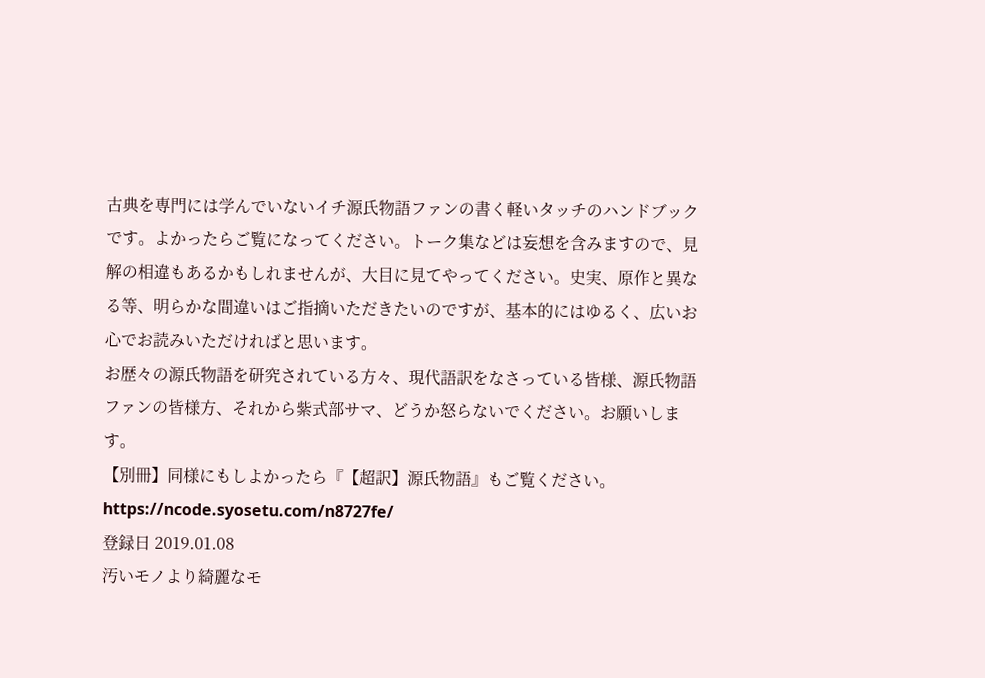古典を専門には学んでいないイチ源氏物語ファンの書く軽いタッチのハンドブックです。よかったらご覧になってください。トーク集などは妄想を含みますので、見解の相違もあるかもしれませんが、大目に見てやってください。史実、原作と異なる等、明らかな間違いはご指摘いただきたいのですが、基本的にはゆるく、広いお心でお読みいただければと思います。
お歴々の源氏物語を研究されている方々、現代語訳をなさっている皆様、源氏物語ファンの皆様方、それから紫式部サマ、どうか怒らないでください。お願いします。
【別冊】同様にもしよかったら『【超訳】源氏物語』もご覧ください。
https://ncode.syosetu.com/n8727fe/
登録日 2019.01.08
汚いモノより綺麗なモ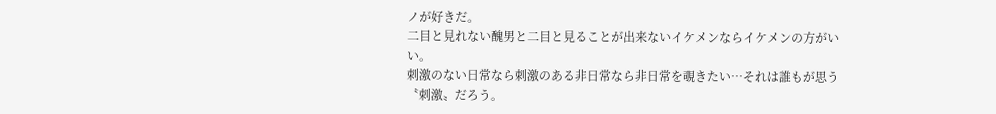ノが好きだ。
二目と見れない醜男と二目と見ることが出来ないイケメンならイケメンの方がいい。
刺激のない日常なら刺激のある非日常なら非日常を覗きたい…それは誰もが思う〝刺激〟だろう。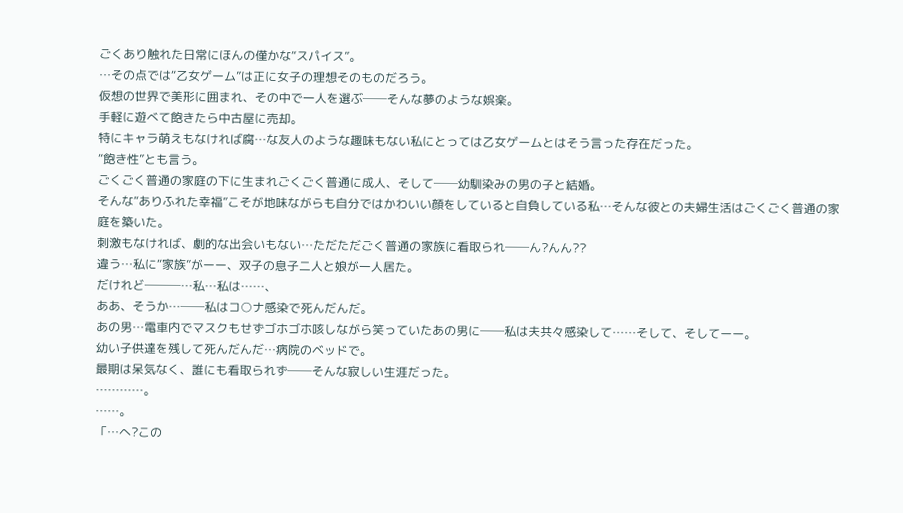ごくあり触れた日常にほんの僅かな“スパイス”。
…その点では“乙女ゲーム”は正に女子の理想そのものだろう。
仮想の世界で美形に囲まれ、その中で一人を選ぶ──そんな夢のような娯楽。
手軽に遊べて飽きたら中古屋に売却。
特にキャラ萌えもなければ腐…な友人のような趣味もない私にとっては乙女ゲームとはそう言った存在だった。
“飽き性”とも言う。
ごくごく普通の家庭の下に生まれごくごく普通に成人、そして──幼馴染みの男の子と結婚。
そんな“ありふれた幸福”こそが地味ながらも自分ではかわいい顔をしていると自負している私…そんな彼との夫婦生活はごくごく普通の家庭を築いた。
刺激もなければ、劇的な出会いもない…ただただごく普通の家族に看取られ──ん?んん??
違う…私に“家族”がーー、双子の息子二人と娘が一人居た。
だけれど───…私…私は……、
ああ、そうか…──私はコ○ナ感染で死んだんだ。
あの男…電車内でマスクもせずゴホゴホ咳しながら笑っていたあの男に──私は夫共々感染して……そして、そしてーー。
幼い子供達を残して死んだんだ…病院のベッドで。
最期は呆気なく、誰にも看取られず──そんな寂しい生涯だった。
…………。
……。
「…へ?この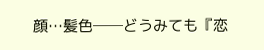顔…髪色──どうみても『恋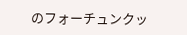のフォーチュンクッ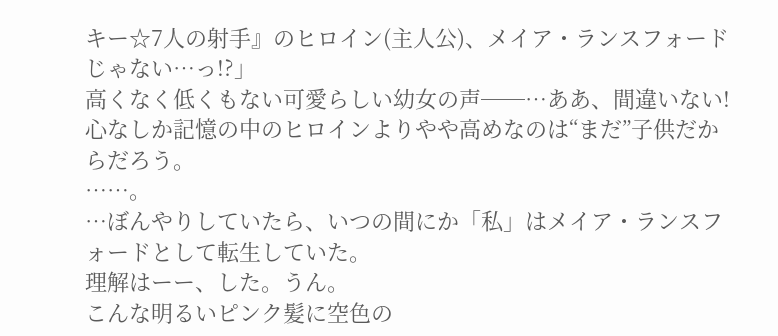キー☆7人の射手』のヒロイン(主人公)、メイア・ランスフォードじゃない…っ!?」
高くなく低くもない可愛らしい幼女の声──…ああ、間違いない!
心なしか記憶の中のヒロインよりやや高めなのは“まだ”子供だからだろう。
……。
…ぼんやりしていたら、いつの間にか「私」はメイア・ランスフォードとして転生していた。
理解はーー、した。うん。
こんな明るいピンク髪に空色の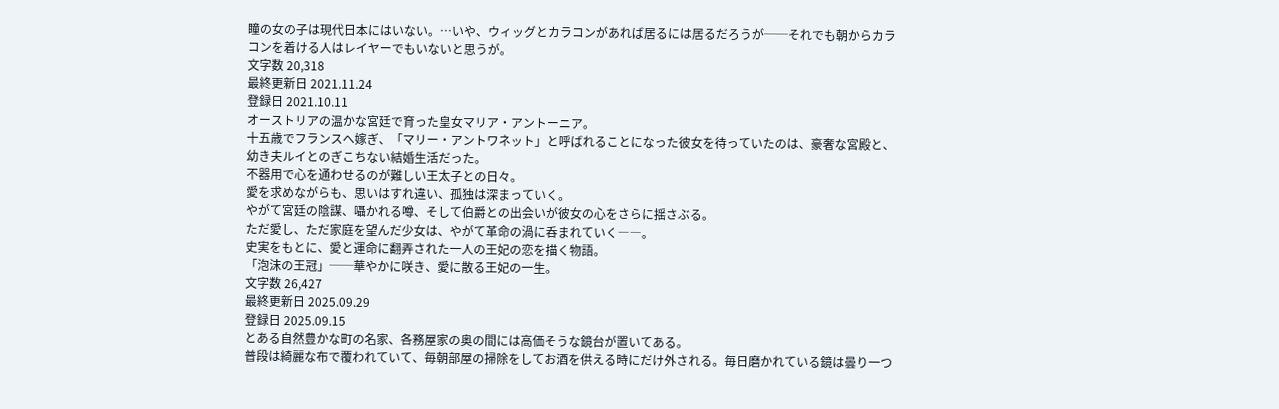瞳の女の子は現代日本にはいない。…いや、ウィッグとカラコンがあれば居るには居るだろうが──それでも朝からカラコンを着ける人はレイヤーでもいないと思うが。
文字数 20,318
最終更新日 2021.11.24
登録日 2021.10.11
オーストリアの温かな宮廷で育った皇女マリア・アントーニア。
十五歳でフランスへ嫁ぎ、「マリー・アントワネット」と呼ばれることになった彼女を待っていたのは、豪奢な宮殿と、幼き夫ルイとのぎこちない結婚生活だった。
不器用で心を通わせるのが難しい王太子との日々。
愛を求めながらも、思いはすれ違い、孤独は深まっていく。
やがて宮廷の陰謀、囁かれる噂、そして伯爵との出会いが彼女の心をさらに揺さぶる。
ただ愛し、ただ家庭を望んだ少女は、やがて革命の渦に呑まれていく――。
史実をもとに、愛と運命に翻弄された一人の王妃の恋を描く物語。
「泡沫の王冠」──華やかに咲き、愛に散る王妃の一生。
文字数 26,427
最終更新日 2025.09.29
登録日 2025.09.15
とある自然豊かな町の名家、各務屋家の奥の間には高価そうな鏡台が置いてある。
普段は綺麗な布で覆われていて、毎朝部屋の掃除をしてお酒を供える時にだけ外される。毎日磨かれている鏡は曇り一つ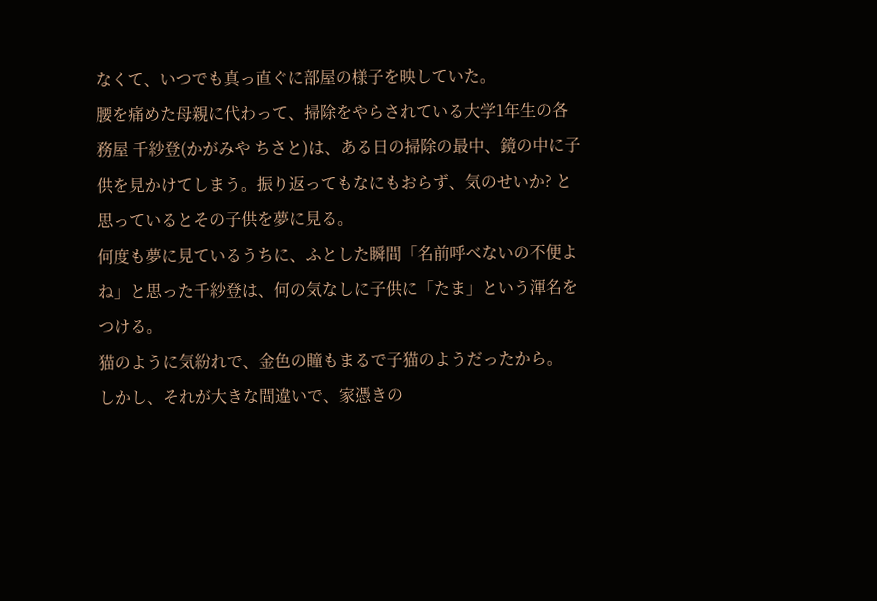なくて、いつでも真っ直ぐに部屋の様子を映していた。
腰を痛めた母親に代わって、掃除をやらされている大学1年生の各務屋 千紗登(かがみや ちさと)は、ある日の掃除の最中、鏡の中に子供を見かけてしまう。振り返ってもなにもおらず、気のせいか? と思っているとその子供を夢に見る。
何度も夢に見ているうちに、ふとした瞬間「名前呼べないの不便よね」と思った千紗登は、何の気なしに子供に「たま」という渾名をつける。
猫のように気紛れで、金色の瞳もまるで子猫のようだったから。
しかし、それが大きな間違いで、家憑きの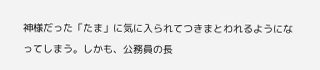神様だった「たま」に気に入られてつきまとわれるようになってしまう。しかも、公務員の長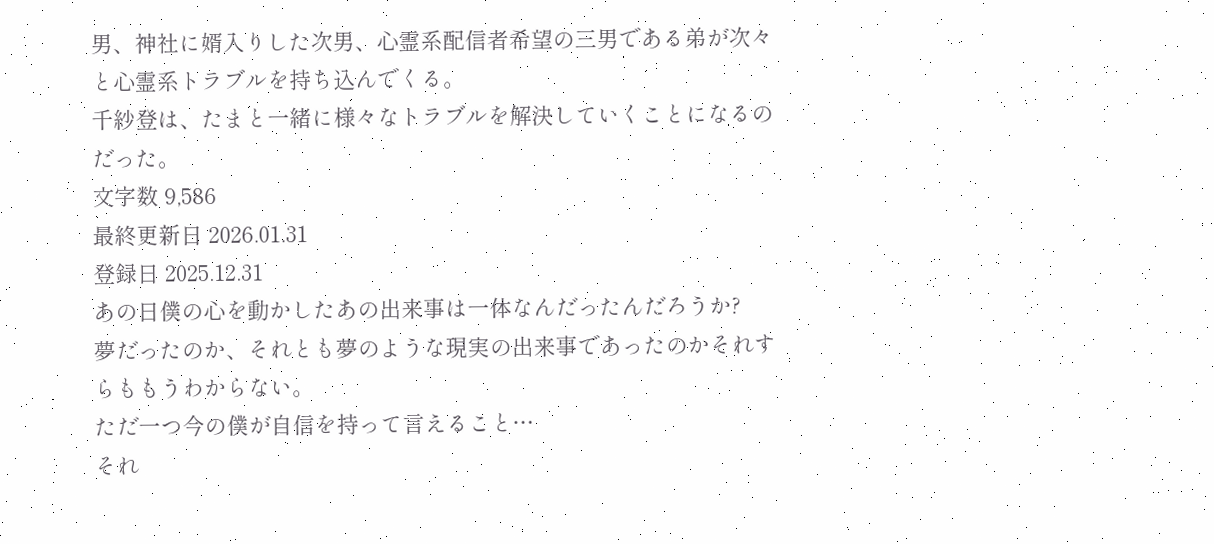男、神社に婿入りした次男、心霊系配信者希望の三男である弟が次々と心霊系トラブルを持ち込んでくる。
千紗登は、たまと一緒に様々なトラブルを解決していくことになるのだった。
文字数 9,586
最終更新日 2026.01.31
登録日 2025.12.31
あの日僕の心を動かしたあの出来事は一体なんだったんだろうか?
夢だったのか、それとも夢のような現実の出来事であったのかそれすらももうわからない。
ただ一つ今の僕が自信を持って言えること…
それ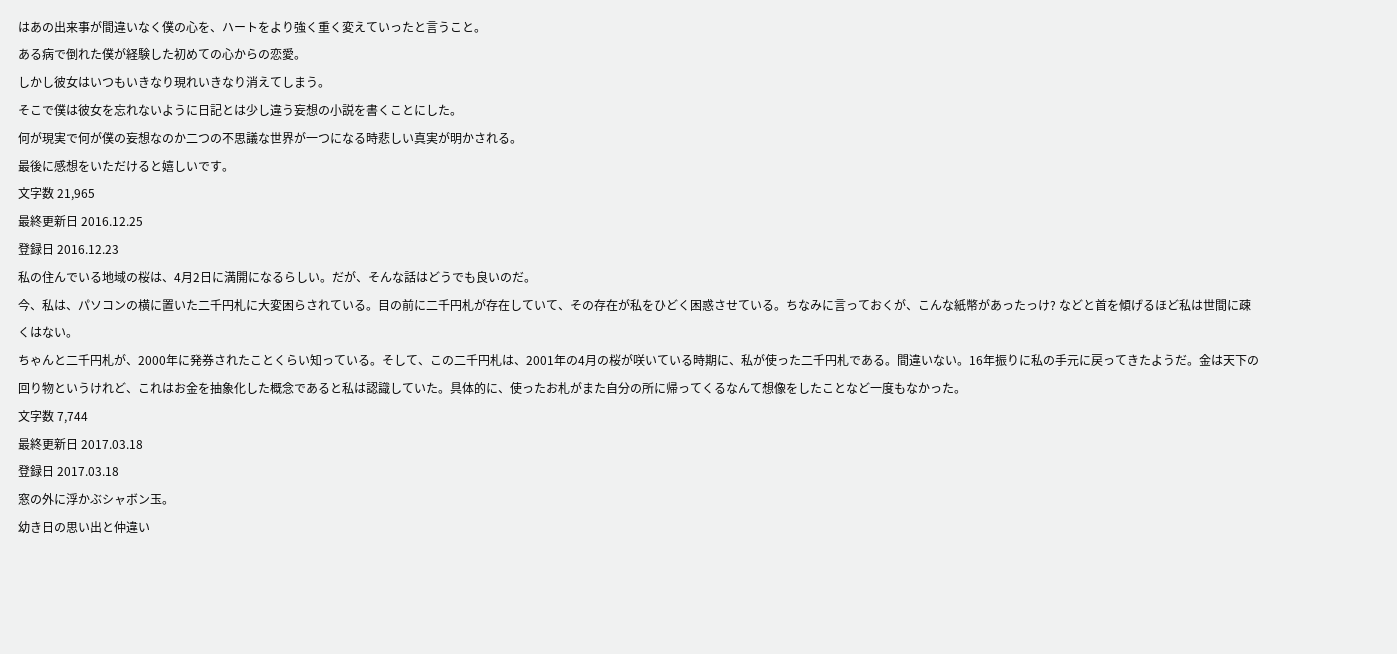はあの出来事が間違いなく僕の心を、ハートをより強く重く変えていったと言うこと。
ある病で倒れた僕が経験した初めての心からの恋愛。
しかし彼女はいつもいきなり現れいきなり消えてしまう。
そこで僕は彼女を忘れないように日記とは少し違う妄想の小説を書くことにした。
何が現実で何が僕の妄想なのか二つの不思議な世界が一つになる時悲しい真実が明かされる。
最後に感想をいただけると嬉しいです。
文字数 21,965
最終更新日 2016.12.25
登録日 2016.12.23
私の住んでいる地域の桜は、4月2日に満開になるらしい。だが、そんな話はどうでも良いのだ。
今、私は、パソコンの横に置いた二千円札に大変困らされている。目の前に二千円札が存在していて、その存在が私をひどく困惑させている。ちなみに言っておくが、こんな紙幣があったっけ? などと首を傾げるほど私は世間に疎くはない。
ちゃんと二千円札が、2000年に発券されたことくらい知っている。そして、この二千円札は、2001年の4月の桜が咲いている時期に、私が使った二千円札である。間違いない。16年振りに私の手元に戻ってきたようだ。金は天下の回り物というけれど、これはお金を抽象化した概念であると私は認識していた。具体的に、使ったお札がまた自分の所に帰ってくるなんて想像をしたことなど一度もなかった。
文字数 7,744
最終更新日 2017.03.18
登録日 2017.03.18
窓の外に浮かぶシャボン玉。
幼き日の思い出と仲違い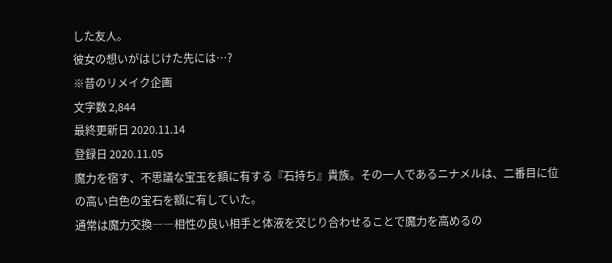した友人。
彼女の想いがはじけた先には…?
※昔のリメイク企画
文字数 2,844
最終更新日 2020.11.14
登録日 2020.11.05
魔力を宿す、不思議な宝玉を額に有する『石持ち』貴族。その一人であるニナメルは、二番目に位の高い白色の宝石を額に有していた。
通常は魔力交換――相性の良い相手と体液を交じり合わせることで魔力を高めるの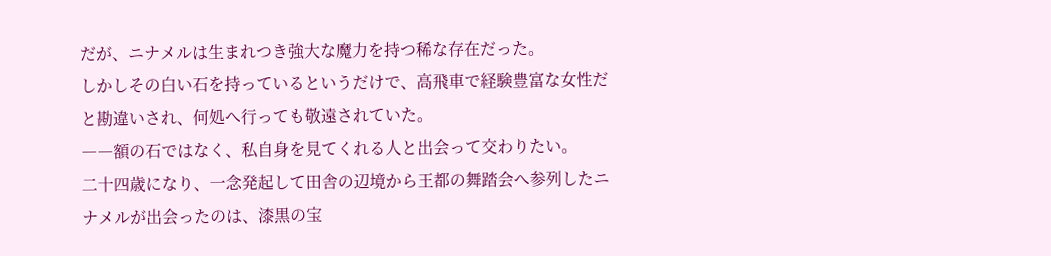だが、ニナメルは生まれつき強大な魔力を持つ稀な存在だった。
しかしその白い石を持っているというだけで、高飛車で経験豊富な女性だと勘違いされ、何処へ行っても敬遠されていた。
――額の石ではなく、私自身を見てくれる人と出会って交わりたい。
二十四歳になり、一念発起して田舎の辺境から王都の舞踏会へ参列したニナメルが出会ったのは、漆黒の宝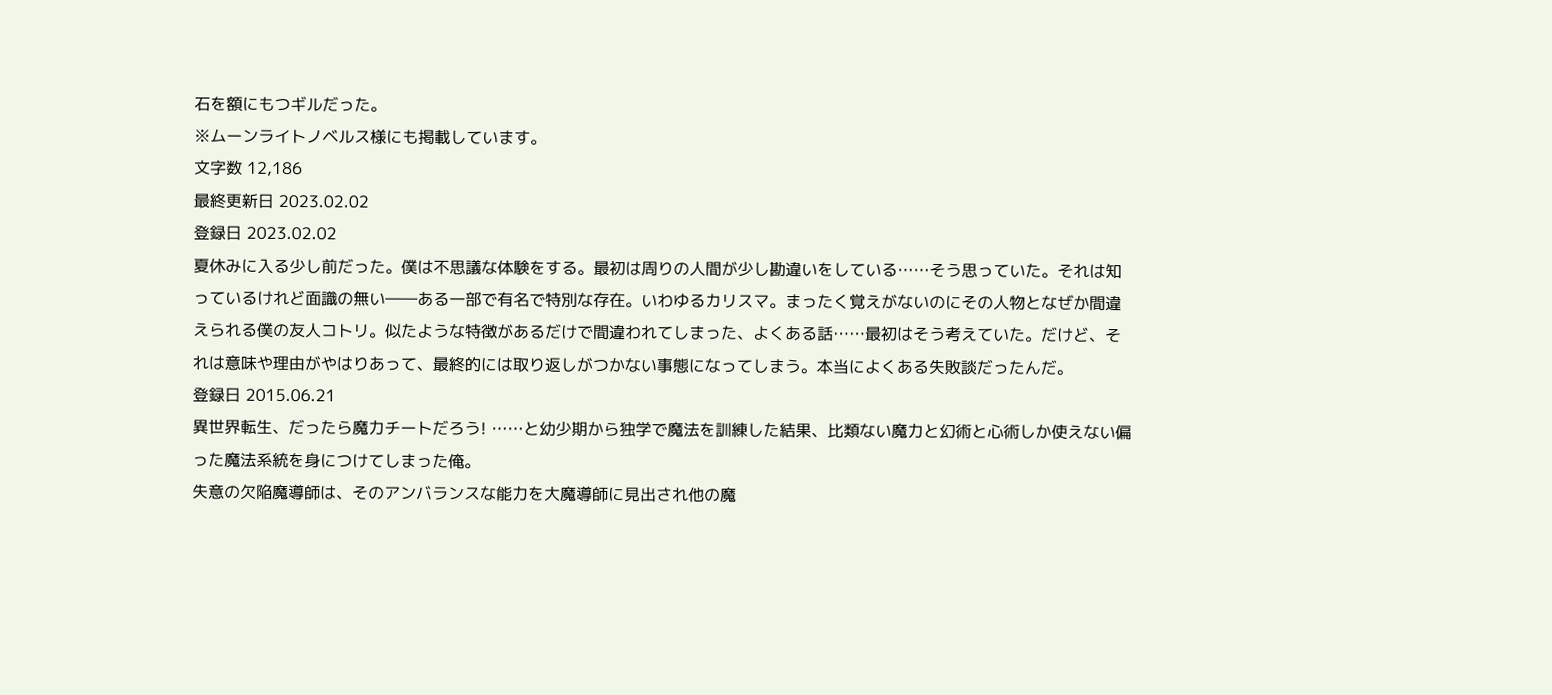石を額にもつギルだった。
※ムーンライトノベルス様にも掲載しています。
文字数 12,186
最終更新日 2023.02.02
登録日 2023.02.02
夏休みに入る少し前だった。僕は不思議な体験をする。最初は周りの人間が少し勘違いをしている……そう思っていた。それは知っているけれど面識の無い――ある一部で有名で特別な存在。いわゆるカリスマ。まったく覚えがないのにその人物となぜか間違えられる僕の友人コトリ。似たような特徴があるだけで間違われてしまった、よくある話……最初はそう考えていた。だけど、それは意味や理由がやはりあって、最終的には取り返しがつかない事態になってしまう。本当によくある失敗談だったんだ。
登録日 2015.06.21
異世界転生、だったら魔力チートだろう! ……と幼少期から独学で魔法を訓練した結果、比類ない魔力と幻術と心術しか使えない偏った魔法系統を身につけてしまった俺。
失意の欠陥魔導師は、そのアンバランスな能力を大魔導師に見出され他の魔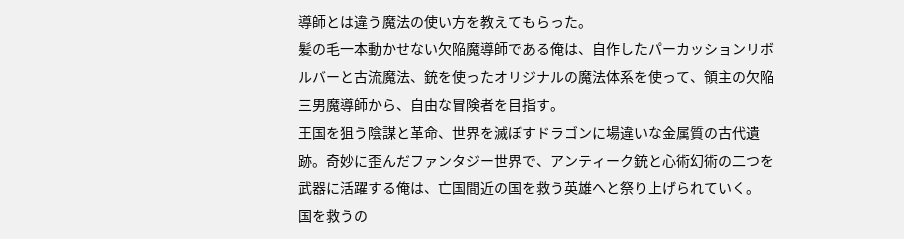導師とは違う魔法の使い方を教えてもらった。
髪の毛一本動かせない欠陥魔導師である俺は、自作したパーカッションリボルバーと古流魔法、銃を使ったオリジナルの魔法体系を使って、領主の欠陥三男魔導師から、自由な冒険者を目指す。
王国を狙う陰謀と革命、世界を滅ぼすドラゴンに場違いな金属質の古代遺跡。奇妙に歪んだファンタジー世界で、アンティーク銃と心術幻術の二つを武器に活躍する俺は、亡国間近の国を救う英雄へと祭り上げられていく。
国を救うの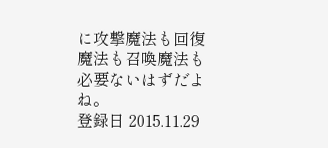に攻撃魔法も回復魔法も召喚魔法も必要ないはずだよね。
登録日 2015.11.29